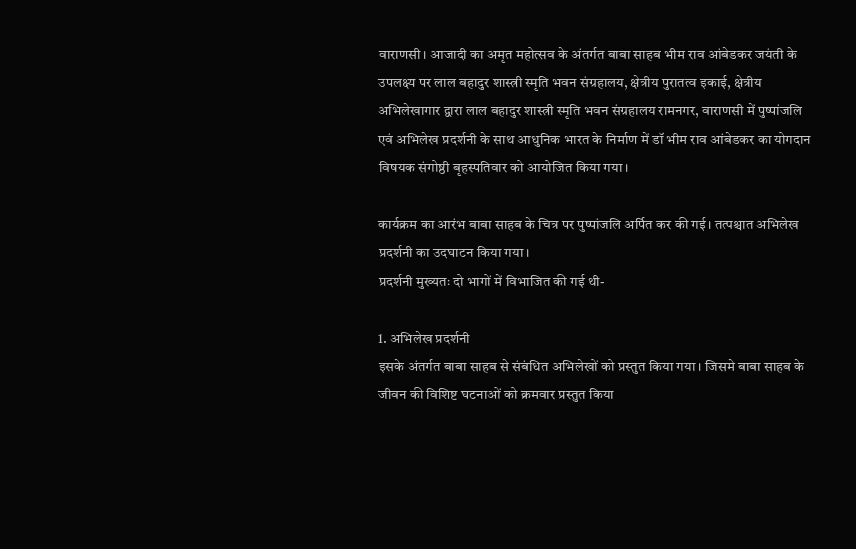वाराणसी। आजादी का अमृत महोत्सव के अंतर्गत बाबा साहब भीम राव आंबेडकर जयंती के उपलक्ष्य पर लाल बहादुर शास्त्री स्मृति भवन संग्रहालय, क्षेत्रीय पुरातत्व इकाई, क्षेत्रीय अभिलेखागार द्वारा लाल बहादुर शास्त्री स्मृति भवन संग्रहालय रामनगर, वाराणसी में पुष्पांजलि एवं अभिलेख प्रदर्शनी के साथ आधुनिक भारत के निर्माण में डॉ भीम राव आंबेडकर का योगदान विषयक संगोष्ठी बृहस्पतिवार को आयोजित किया गया।

कार्यक्रम का आरंभ बाबा साहब के चित्र पर पुष्पांजलि अर्पित कर की गई। तत्पश्चात अभिलेख प्रदर्शनी का उदघाटन किया गया।
प्रदर्शनी मुख्यतः दो भागों में विभाजित की गई थी-

1. अभिलेख प्रदर्शनी
इसके अंतर्गत बाबा साहब से संबंधित अभिलेखों को प्रस्तुत किया गया। जिसमे बाबा साहब के जीवन की विशिष्ट घटनाओं को क्रमवार प्रस्तुत किया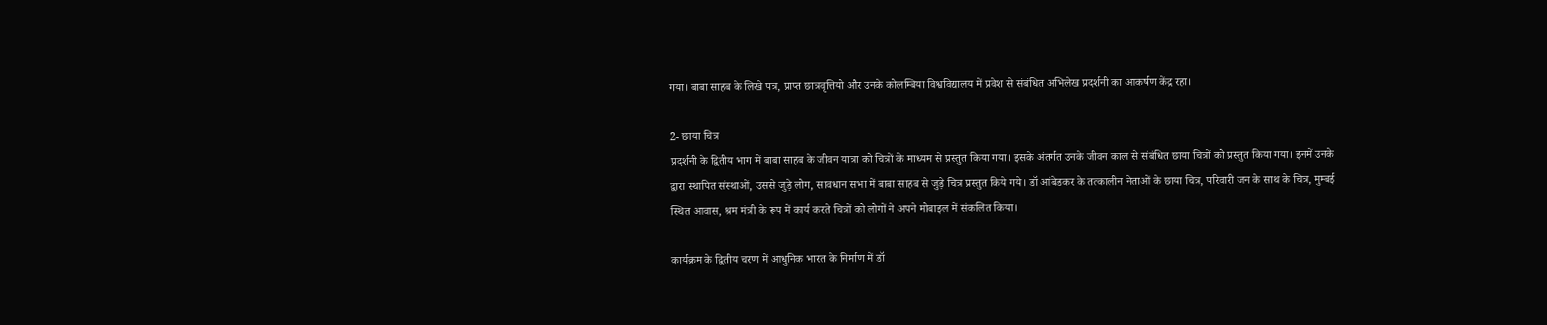गया। बाबा साहब के लिखे पत्र, प्राप्त छात्रवृत्तियो और उनके कोलम्बिया विश्वविद्यालय में प्रवेश से संबंधित अभिलेख प्रदर्शनी का आकर्षण केंद्र रहा।

2- छाया चित्र
प्रदर्शनी के द्वितीय भाग में बाबा साहब के जीवन यात्रा को चित्रों के माध्यम से प्रस्तुत किया गया। इसके अंतर्गत उनके जीवन काल से संबंधित छाया चित्रों को प्रस्तुत किया गया। इनमें उनके द्वारा स्थापित संस्थाओं, उससे जुड़े लोग, सावधान सभा में बाबा साहब से जुड़े चित्र प्रस्तुत किये गये। डॉ आंबेडकर के तत्कालीन नेताओं के छाया चित्र, परिवारी जन के साथ के चित्र, मुम्बई स्थित आवास, श्रम मंत्री के रूप में कार्य करते चित्रों को लोगों ने अपने मोबाइल में संकलित किया।

कार्यक्रम के द्वितीय चरण में आधुनिक भारत के निर्माण में डॉ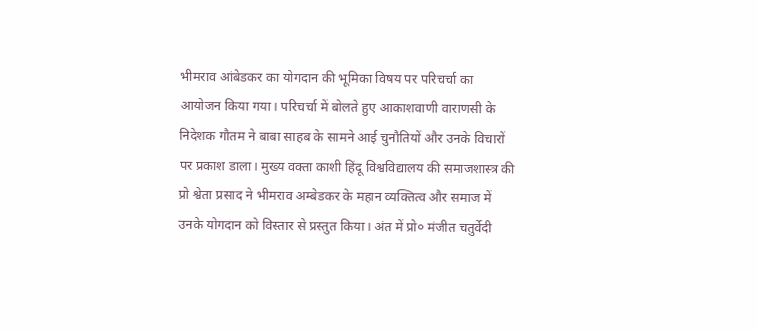भीमराव आंबेडकर का योगदान की भूमिका विषय पर परिचर्चा का आयोजन किया गया। परिचर्चा में बोलते हुए आकाशवाणी वाराणसी के निदेशक गौतम ने बाबा साहब के सामने आई चुनौतियों और उनके विचारों पर प्रकाश डाला। मुख्य वक्ता काशी हिंदू विश्वविद्यालय की समाजशास्त्र की प्रो श्वेता प्रसाद ने भीमराव अम्बेडकर के महान व्यक्तित्व और समाज में उनके योगदान को विस्तार से प्रस्तुत किया। अंत में प्रो० मंजीत चतुर्वेदी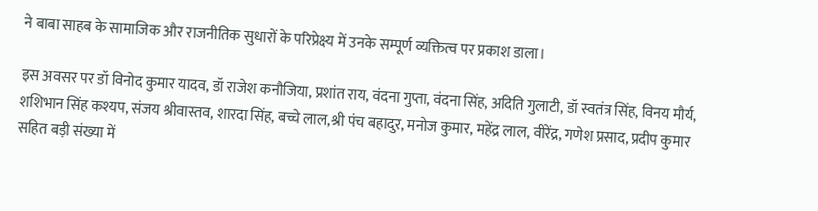ने बाबा साहब के सामाजिक और राजनीतिक सुधारों के परिप्रेक्ष्य में उनके सम्पूर्ण व्यक्तित्व पर प्रकाश डाला।

इस अवसर पर डॉ विनोद कुमार यादव, डॉ राजेश कनौजिया, प्रशांत राय, वंदना गुप्ता, वंदना सिंह, अदिति गुलाटी, डॉ स्वतंत्र सिंह, विनय मौर्य, शशिभान सिंह कश्यप, संजय श्रीवास्तव, शारदा सिंह, बच्चे लाल,श्री पंच बहादुर, मनोज कुमार, महेंद्र लाल, वीरेंद्र, गणेश प्रसाद, प्रदीप कुमार सहित बड़ी संख्या में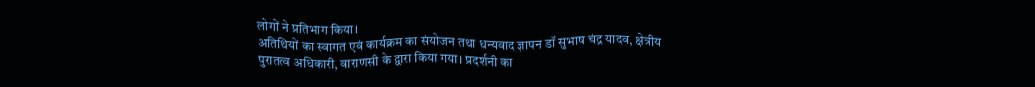लोगों ने प्रतिभाग किया।
अतिथियों का स्वागत एवं कार्यक्रम का संयोजन तथा धन्यवाद ज्ञापन डॉ सुभाष चंद्र यादव, क्षेत्रीय पुरातत्व अधिकारी, वाराणसी के द्वारा किया गया। प्रदर्शनी का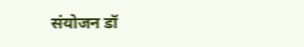संयोजन डॉ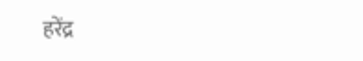हरेंद्र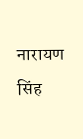नारायण सिंह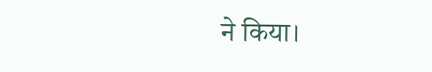ने किया।